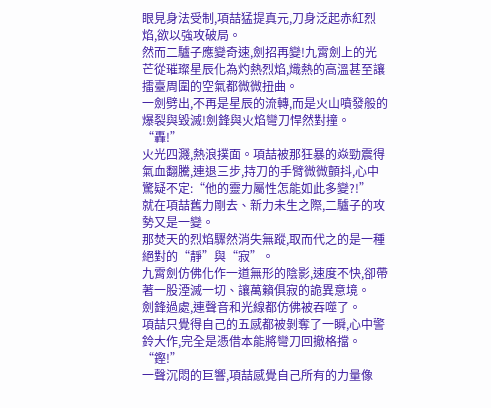眼見身法受制,項喆猛提真元,刀身泛起赤紅烈焰,欲以強攻破局。
然而二驢子應變奇速,劍招再變!九霄劍上的光芒從璀璨星辰化為灼熱烈焰,熾熱的高溫甚至讓擂臺周圍的空氣都微微扭曲。
一劍劈出,不再是星辰的流轉,而是火山噴發般的爆裂與毀滅!劍鋒與火焰彎刀悍然對撞。
“轟!”
火光四濺,熱浪撲面。項喆被那狂暴的焱勁震得氣血翻騰,連退三步,持刀的手臂微微顫抖,心中驚疑不定:“他的靈力屬性怎能如此多變?!”
就在項喆舊力剛去、新力未生之際,二驢子的攻勢又是一變。
那焚天的烈焰驟然消失無蹤,取而代之的是一種絕對的“靜”與“寂”。
九霄劍仿佛化作一道無形的陰影,速度不快,卻帶著一股湮滅一切、讓萬籟俱寂的詭異意境。
劍鋒過處,連聲音和光線都仿佛被吞噬了。
項喆只覺得自己的五感都被剝奪了一瞬,心中警鈴大作,完全是憑借本能將彎刀回撤格擋。
“鏗!”
一聲沉悶的巨響,項喆感覺自己所有的力量像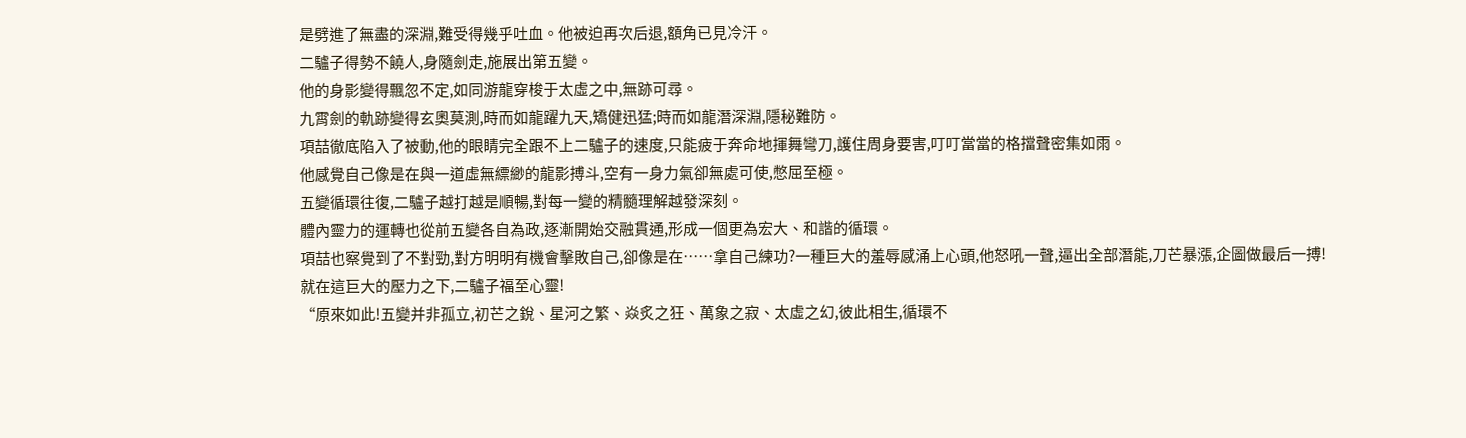是劈進了無盡的深淵,難受得幾乎吐血。他被迫再次后退,額角已見冷汗。
二驢子得勢不饒人,身隨劍走,施展出第五變。
他的身影變得飄忽不定,如同游龍穿梭于太虛之中,無跡可尋。
九霄劍的軌跡變得玄奧莫測,時而如龍躍九天,矯健迅猛;時而如龍潛深淵,隱秘難防。
項喆徹底陷入了被動,他的眼睛完全跟不上二驢子的速度,只能疲于奔命地揮舞彎刀,護住周身要害,叮叮當當的格擋聲密集如雨。
他感覺自己像是在與一道虛無縹緲的龍影搏斗,空有一身力氣卻無處可使,憋屈至極。
五變循環往復,二驢子越打越是順暢,對每一變的精髓理解越發深刻。
體內靈力的運轉也從前五變各自為政,逐漸開始交融貫通,形成一個更為宏大、和諧的循環。
項喆也察覺到了不對勁,對方明明有機會擊敗自己,卻像是在……拿自己練功?一種巨大的羞辱感涌上心頭,他怒吼一聲,逼出全部潛能,刀芒暴漲,企圖做最后一搏!
就在這巨大的壓力之下,二驢子福至心靈!
“原來如此!五變并非孤立,初芒之銳、星河之繁、焱炙之狂、萬象之寂、太虛之幻,彼此相生,循環不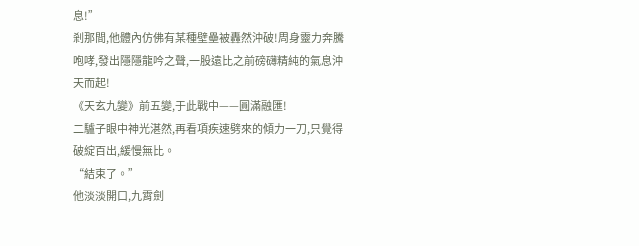息!”
剎那間,他體內仿佛有某種壁壘被轟然沖破!周身靈力奔騰咆哮,發出隱隱龍吟之聲,一股遠比之前磅礴精純的氣息沖天而起!
《天玄九變》前五變,于此戰中——圓滿融匯!
二驢子眼中神光湛然,再看項疾速劈來的傾力一刀,只覺得破綻百出,緩慢無比。
“結束了。”
他淡淡開口,九霄劍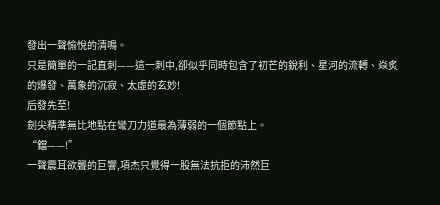發出一聲愉悅的清鳴。
只是簡單的一記直刺——這一刺中,卻似乎同時包含了初芒的銳利、星河的流轉、焱炙的爆發、萬象的沉寂、太虛的玄妙!
后發先至!
劍尖精準無比地點在彎刀力道最為薄弱的一個節點上。
“鐺——!”
一聲震耳欲聾的巨響,項杰只覺得一股無法抗拒的沛然巨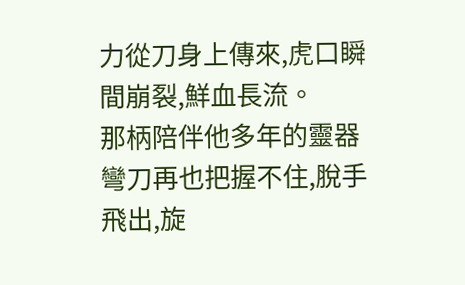力從刀身上傳來,虎口瞬間崩裂,鮮血長流。
那柄陪伴他多年的靈器彎刀再也把握不住,脫手飛出,旋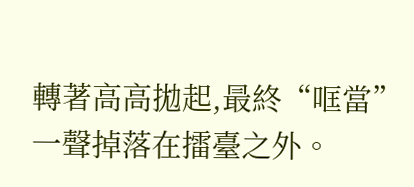轉著高高拋起,最終“哐當”一聲掉落在擂臺之外。